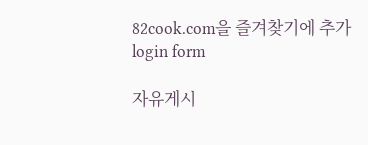82cook.com을 즐겨찾기에 추가
login form

자유게시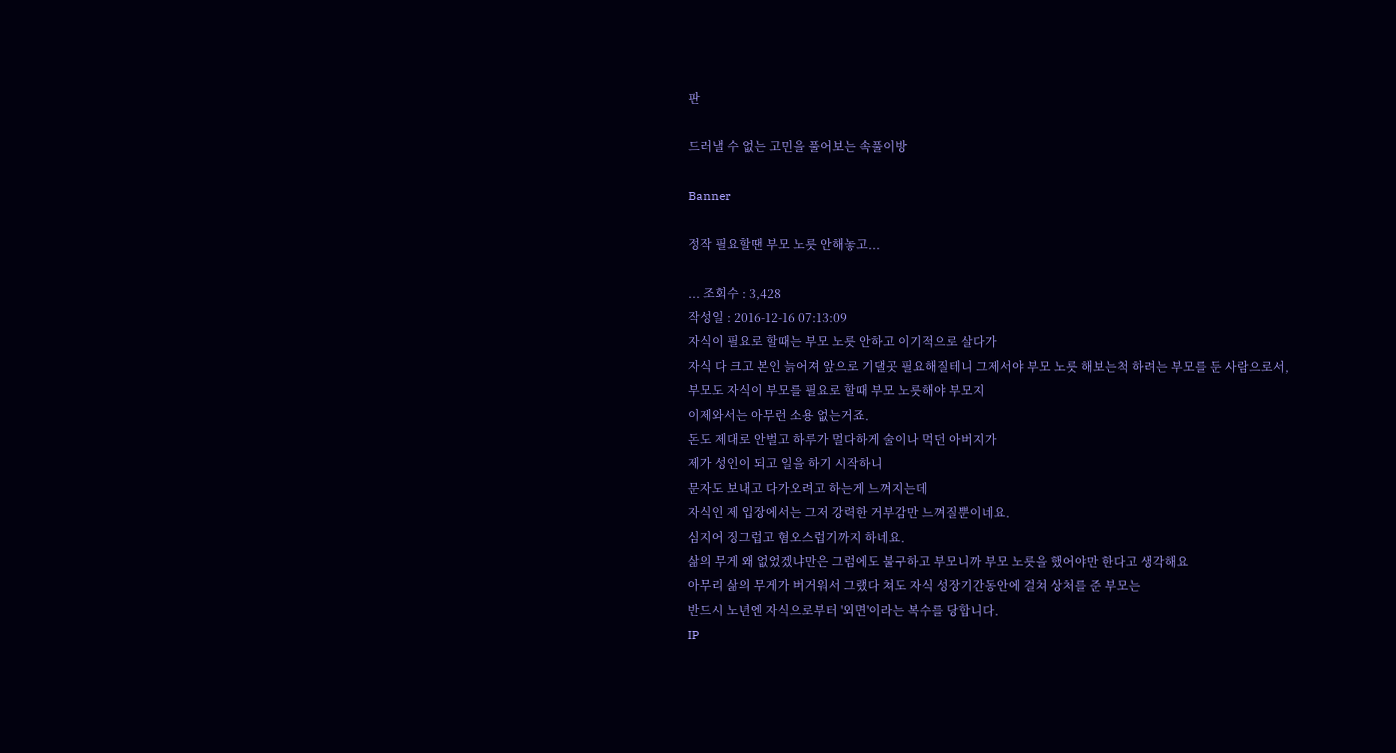판

드러낼 수 없는 고민을 풀어보는 속풀이방

Banner

정작 필요할땐 부모 노릇 안해놓고...

... 조회수 : 3,428
작성일 : 2016-12-16 07:13:09
자식이 필요로 할때는 부모 노릇 안하고 이기적으로 살다가
자식 다 크고 본인 늙어져 앞으로 기댈곳 필요해질테니 그제서야 부모 노릇 해보는척 하려는 부모를 둔 사람으로서,
부모도 자식이 부모를 필요로 할때 부모 노릇해야 부모지
이제와서는 아무런 소용 없는거죠.
돈도 제대로 안벌고 하루가 멀다하게 술이나 먹던 아버지가
제가 성인이 되고 일을 하기 시작하니
문자도 보내고 다가오려고 하는게 느껴지는데
자식인 제 입장에서는 그저 강력한 거부감만 느껴질뿐이네요.
심지어 징그럽고 혐오스럽기까지 하네요.
삶의 무게 왜 없었겠냐만은 그럼에도 불구하고 부모니까 부모 노릇을 했어야만 한다고 생각해요
아무리 삶의 무게가 버거워서 그랬다 쳐도 자식 성장기간동안에 걸쳐 상처를 준 부모는
반드시 노년엔 자식으로부터 '외면'이라는 복수를 당합니다.
IP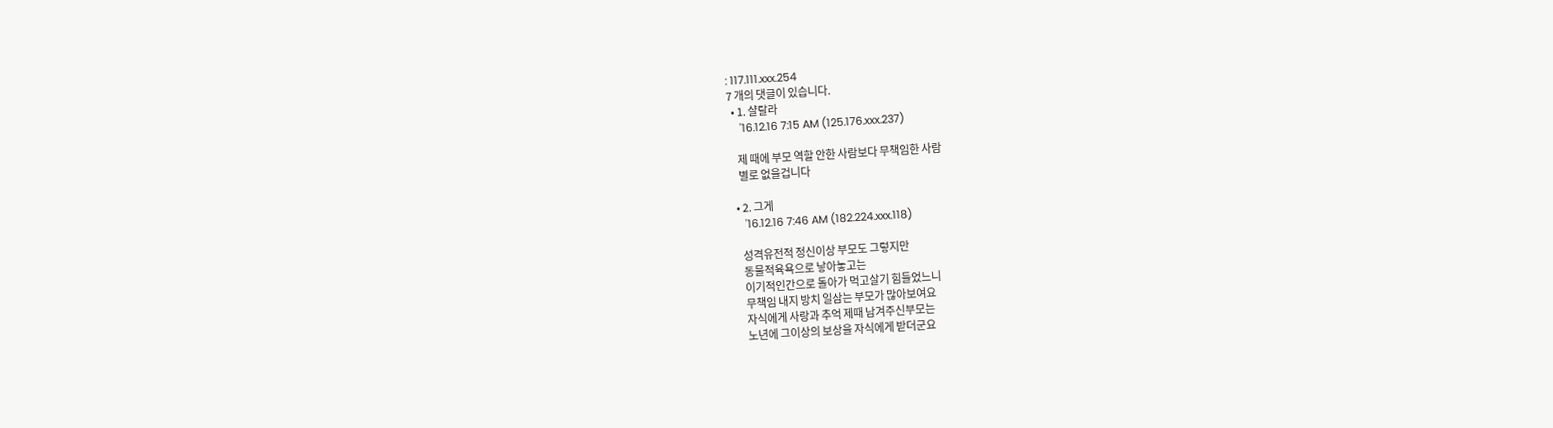: 117.111.xxx.254
7 개의 댓글이 있습니다.
  • 1. 샬랄라
    '16.12.16 7:15 AM (125.176.xxx.237)

    제 때에 부모 역할 안한 사람보다 무책임한 사람
    별로 없을겁니다

  • 2. 그게
    '16.12.16 7:46 AM (182.224.xxx.118)

    성격유전적 정신이상 부모도 그렇지만
    동물적육욕으로 낳아놓고는
    이기적인간으로 돌아가 먹고살기 힘들었느니
    무책임 내지 방치 일삼는 부모가 많아보여요
    자식에게 사랑과 추억 제때 남겨주신부모는
    노년에 그이상의 보상을 자식에게 받더군요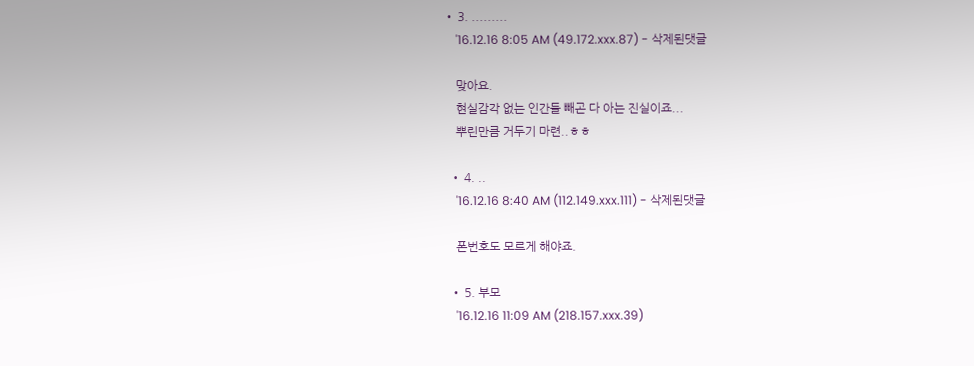• 3. .........
    '16.12.16 8:05 AM (49.172.xxx.87) - 삭제된댓글

    맞아요.
    현실감각 없는 인간들 빼곤 다 아는 진실이죠...
    뿌린만큼 거두기 마련..ㅎㅎ

  • 4. ..
    '16.12.16 8:40 AM (112.149.xxx.111) - 삭제된댓글

    폰번호도 모르게 해야죠.

  • 5. 부모
    '16.12.16 11:09 AM (218.157.xxx.39)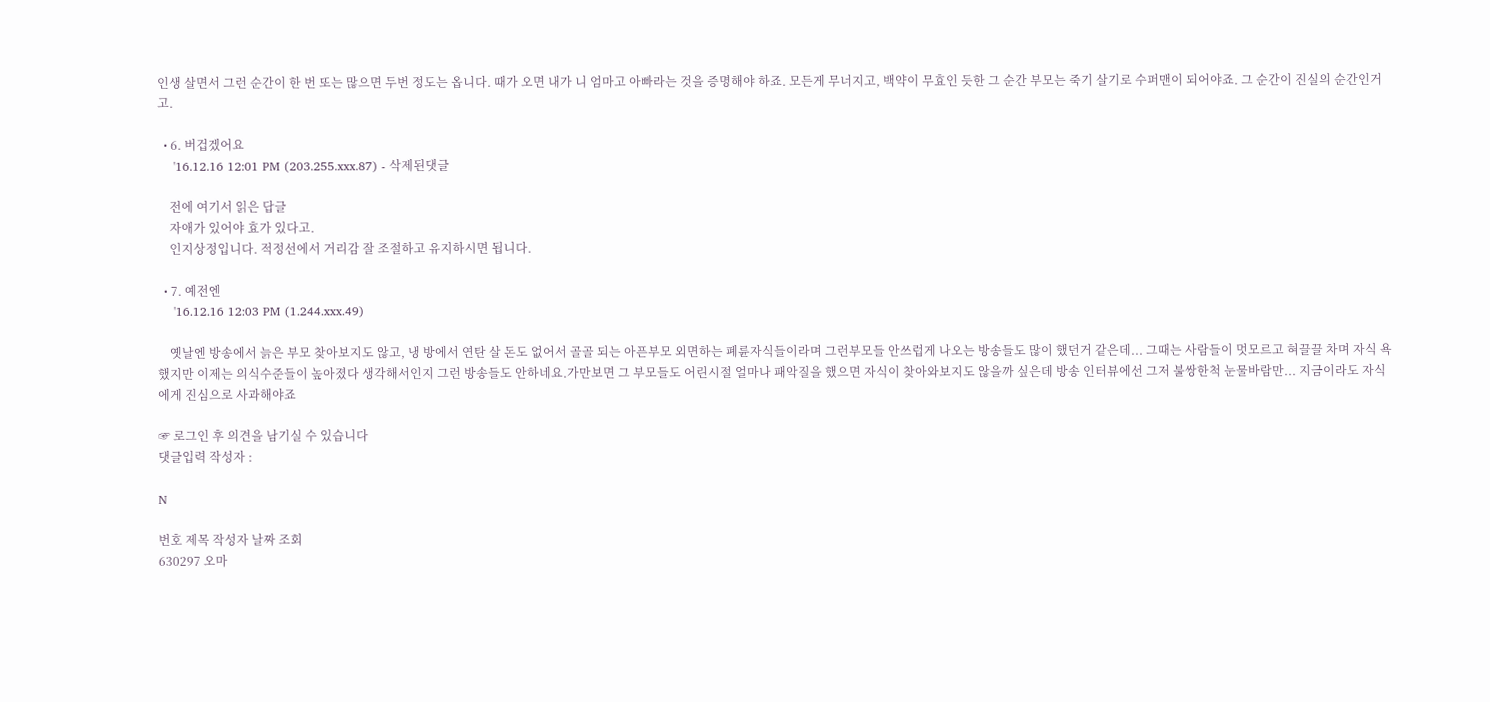인생 살면서 그런 순간이 한 번 또는 많으면 두번 정도는 옵니다. 때가 오면 내가 니 엄마고 아빠라는 것을 증명해야 하죠. 모든게 무너지고, 백약이 무효인 듯한 그 순간 부모는 죽기 살기로 수퍼맨이 되어야죠. 그 순간이 진실의 순간인거고.

  • 6. 버겁겠어요
    '16.12.16 12:01 PM (203.255.xxx.87) - 삭제된댓글

    전에 여기서 읽은 답글
    자애가 있어야 효가 있다고.
    인지상정입니다. 적정선에서 거리감 잘 조절하고 유지하시면 됩니다.

  • 7. 예전엔
    '16.12.16 12:03 PM (1.244.xxx.49)

    옛날엔 방송에서 늙은 부모 찾아보지도 않고, 냉 방에서 연탄 살 돈도 없어서 골골 되는 아픈부모 외면하는 폐륜자식들이라며 그런부모들 안쓰럽게 나오는 방송들도 많이 했던거 같은데... 그때는 사람들이 멋모르고 혀끌끌 차며 자식 욕 했지만 이제는 의식수준들이 높아졌다 생각해서인지 그런 방송들도 안하네요.가만보면 그 부모들도 어린시절 얼마나 패악질을 했으면 자식이 찾아와보지도 않을까 싶은데 방송 인터뷰에선 그저 불쌍한척 눈물바람만... 지금이라도 자식에게 진심으로 사과해야죠

☞ 로그인 후 의견을 남기실 수 있습니다
댓글입력 작성자 :

N

번호 제목 작성자 날짜 조회
630297 오마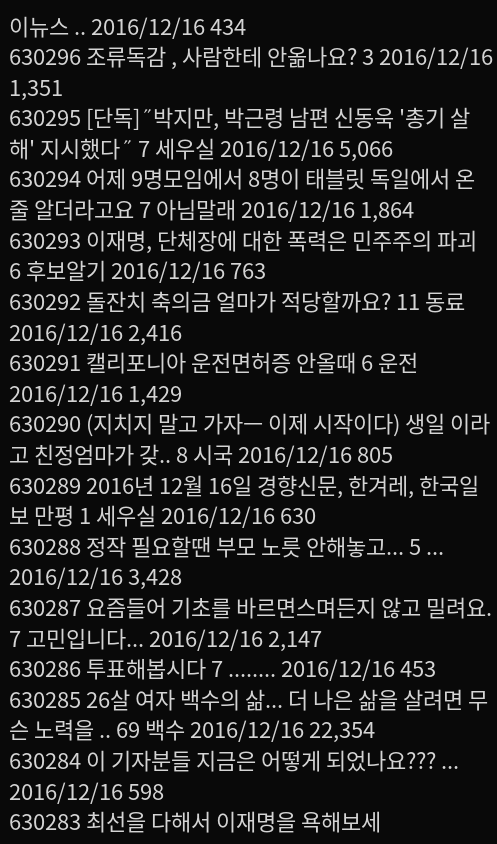이뉴스 .. 2016/12/16 434
630296 조류독감 , 사람한테 안옮나요? 3 2016/12/16 1,351
630295 [단독]˝박지만, 박근령 남편 신동욱 '총기 살해' 지시했다˝ 7 세우실 2016/12/16 5,066
630294 어제 9명모임에서 8명이 태블릿 독일에서 온줄 알더라고요 7 아님말래 2016/12/16 1,864
630293 이재명, 단체장에 대한 폭력은 민주주의 파괴 6 후보알기 2016/12/16 763
630292 돌잔치 축의금 얼마가 적당할까요? 11 동료 2016/12/16 2,416
630291 캘리포니아 운전면허증 안올때 6 운전 2016/12/16 1,429
630290 (지치지 말고 가자ㅡ 이제 시작이다) 생일 이라고 친정엄마가 갖.. 8 시국 2016/12/16 805
630289 2016년 12월 16일 경향신문, 한겨레, 한국일보 만평 1 세우실 2016/12/16 630
630288 정작 필요할땐 부모 노릇 안해놓고... 5 ... 2016/12/16 3,428
630287 요즘들어 기초를 바르면스며든지 않고 밀려요. 7 고민입니다... 2016/12/16 2,147
630286 투표해봅시다 7 ........ 2016/12/16 453
630285 26살 여자 백수의 삶... 더 나은 삶을 살려면 무슨 노력을 .. 69 백수 2016/12/16 22,354
630284 이 기자분들 지금은 어떻게 되었나요??? ... 2016/12/16 598
630283 최선을 다해서 이재명을 욕해보세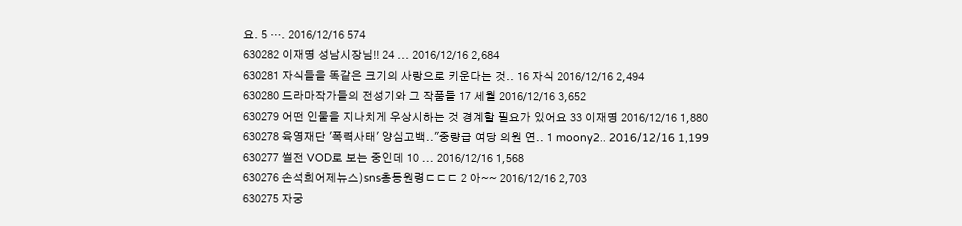요. 5 …. 2016/12/16 574
630282 이재명 성남시장님!! 24 ... 2016/12/16 2,684
630281 자식들을 똑같은 크기의 사랑으로 키운다는 것.. 16 자식 2016/12/16 2,494
630280 드라마작가들의 전성기와 그 작품들 17 세월 2016/12/16 3,652
630279 어떤 인물을 지나치게 우상시하는 것 경계할 필요가 있어요 33 이재명 2016/12/16 1,880
630278 육영재단 '폭력사태' 양심고백.."중량급 여당 의원 연.. 1 moony2.. 2016/12/16 1,199
630277 썰전 VOD로 보는 중인데 10 ... 2016/12/16 1,568
630276 손석희어제뉴스)sns총동원령ㄷㄷㄷ 2 아~~ 2016/12/16 2,703
630275 자궁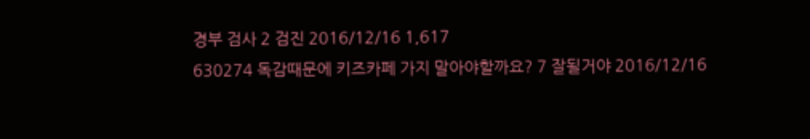경부 검사 2 검진 2016/12/16 1,617
630274 독감때문에 키즈카페 가지 말아야할까요? 7 잘될거야 2016/12/16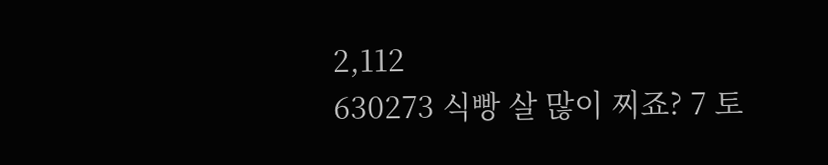2,112
630273 식빵 살 많이 찌죠? 7 토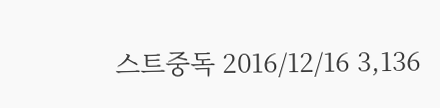스트중독 2016/12/16 3,136